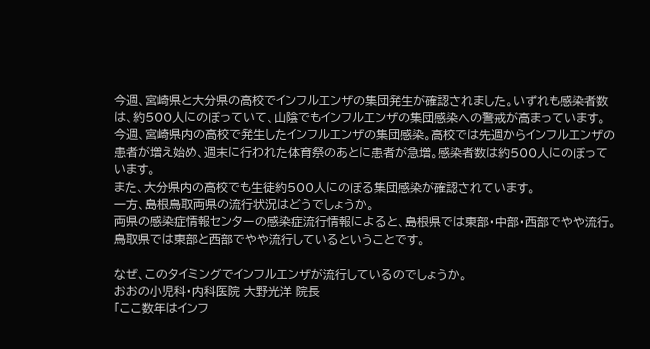今週、宮崎県と大分県の高校でインフルエンザの集団発生が確認されました。いずれも感染者数は、約500人にのぼっていて、山陰でもインフルエンザの集団感染への警戒が高まっています。
今週、宮崎県内の高校で発生したインフルエンザの集団感染。高校では先週からインフルエンザの患者が増え始め、週末に行われた体育祭のあとに患者が急増。感染者数は約500人にのぼっています。
また、大分県内の高校でも生徒約500人にのぼる集団感染が確認されています。
一方、島根鳥取両県の流行状況はどうでしょうか。
両県の感染症情報センターの感染症流行情報によると、島根県では東部・中部・西部でやや流行。鳥取県では東部と西部でやや流行しているということです。

なぜ、このタイミングでインフルエンザが流行しているのでしょうか。
おおの小児科・内科医院 大野光洋 院長
「ここ数年はインフ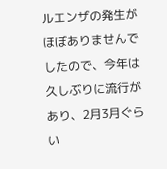ルエンザの発生がほぼありませんでしたので、今年は久しぶりに流行があり、2月3月ぐらい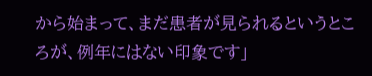から始まって、まだ患者が見られるというところが、例年にはない印象です」